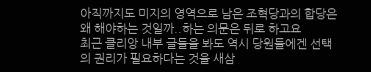아직까지도 미지의 영역으로 남은 조혁당과의 합당은 왜 해야하는 것일까..하는 의문은 뒤로 하고요
최근 클리앙 내부 글들을 봐도 역시 당원들에겐 선택의 권리가 필요하다는 것을 새삼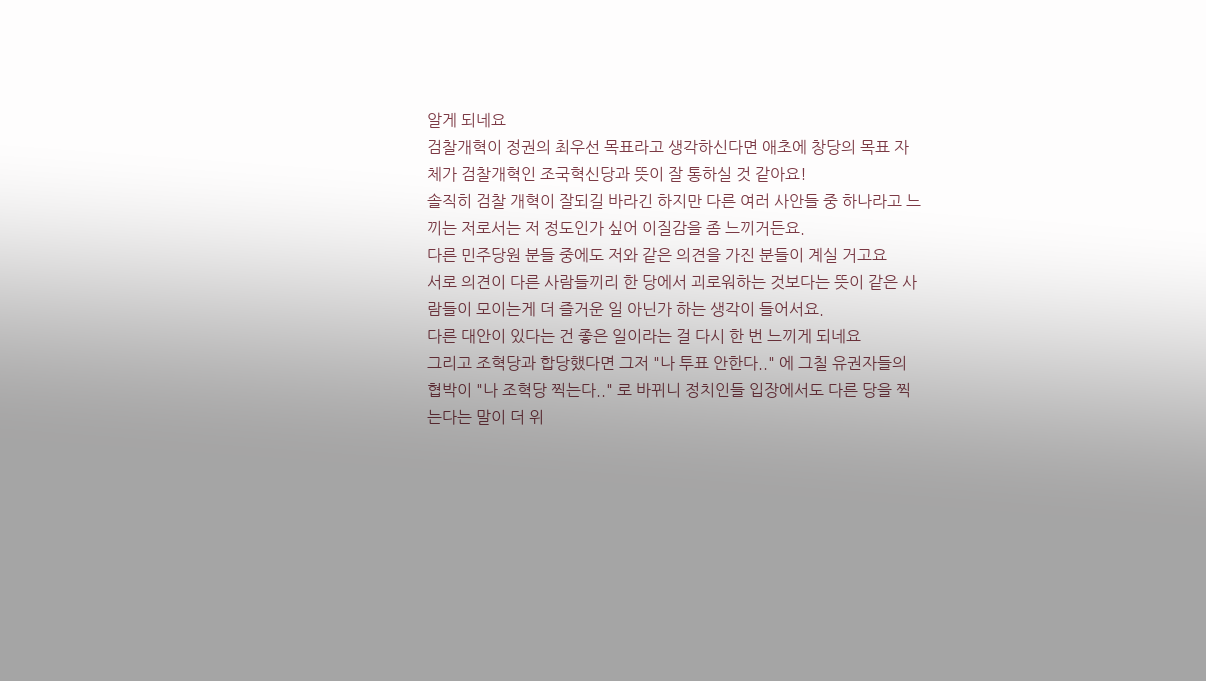알게 되네요
검찰개혁이 정권의 최우선 목표라고 생각하신다면 애초에 창당의 목표 자체가 검찰개혁인 조국혁신당과 뜻이 잘 통하실 것 같아요!
솔직히 검찰 개혁이 잘되길 바라긴 하지만 다른 여러 사안들 중 하나라고 느끼는 저로서는 저 정도인가 싶어 이질감을 좀 느끼거든요.
다른 민주당원 분들 중에도 저와 같은 의견을 가진 분들이 계실 거고요
서로 의견이 다른 사람들끼리 한 당에서 괴로워하는 것보다는 뜻이 같은 사람들이 모이는게 더 즐거운 일 아닌가 하는 생각이 들어서요.
다른 대안이 있다는 건 좋은 일이라는 걸 다시 한 번 느끼게 되네요
그리고 조혁당과 합당했다면 그저 "나 투표 안한다.." 에 그칠 유권자들의 협박이 "나 조혁당 찍는다.." 로 바뀌니 정치인들 입장에서도 다른 당을 찍는다는 말이 더 위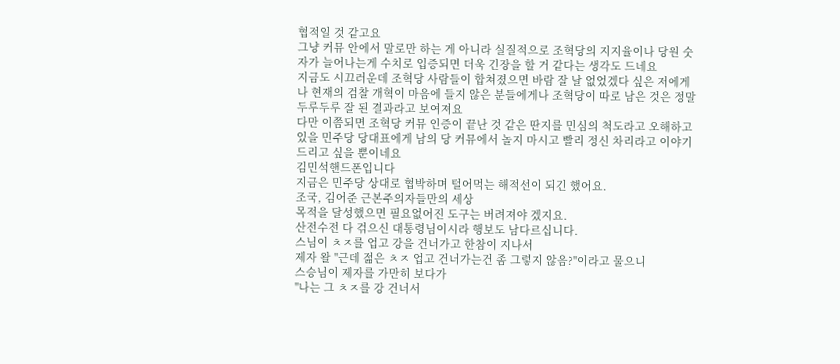협적일 것 같고요
그냥 커뮤 안에서 말로만 하는 게 아니라 실질적으로 조혁당의 지지율이나 당원 숫자가 늘어나는게 수치로 입증되면 더욱 긴장을 할 거 같다는 생각도 드네요
지금도 시끄러운데 조혁당 사람들이 합쳐졌으면 바람 잘 날 없었겠다 싶은 저에게나 현재의 검찰 개혁이 마음에 들지 않은 분들에게나 조혁당이 따로 남은 것은 정말 두루두루 잘 된 결과라고 보여져요
다만 이쯤되면 조혁당 커뮤 인증이 끝난 것 같은 딴지를 민심의 척도라고 오해하고 있을 민주당 당대표에게 남의 당 커뮤에서 놀지 마시고 빨리 정신 차리라고 이야기 드리고 싶을 뿐이네요
김민석핸드폰입니다
지금은 민주당 상대로 협박하며 털어먹는 해적선이 되긴 했어요.
조국, 김어준 근본주의자들만의 세상
목적을 달성했으면 필요없어진 도구는 버려져야 겠지요.
산전수전 다 걲으신 대통령님이시라 행보도 남다르십니다.
스님이 ㅊㅈ를 업고 강을 건너가고 한참이 지나서
제자 왈 "근데 젊은 ㅊㅈ 업고 건너가는건 좀 그렇지 않음?"이라고 물으니
스승님이 제자를 가만히 보다가
"나는 그 ㅊㅈ를 강 건너서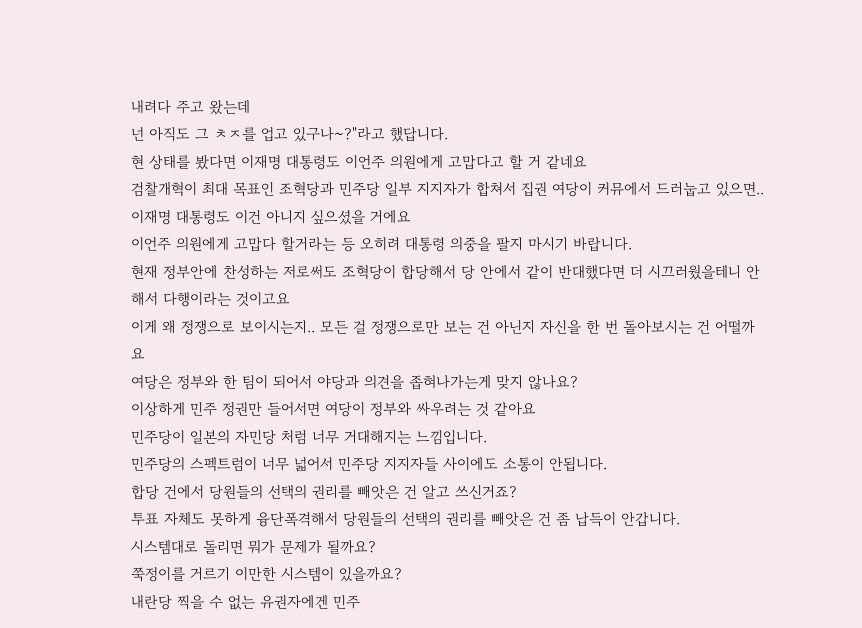내려다 주고 왔는데
넌 아직도 그 ㅊㅈ를 업고 있구나~?"라고 했답니다.
현 상태를 봤다면 이재명 대통령도 이언주 의원에게 고맙다고 할 거 같네요
검찰개혁이 최대 목표인 조혁당과 민주당 일부 지지자가 합쳐서 집권 여당이 커뮤에서 드러눕고 있으면.. 이재명 대통령도 이건 아니지 싶으셨을 거에요
이언주 의원에게 고맙다 할거라는 등 오히려 대통령 의중을 팔지 마시기 바랍니다.
현재 정부안에 찬성하는 저로써도 조혁당이 합당해서 당 안에서 같이 반대했다면 더 시끄러웠을테니 안해서 다행이라는 것이고요
이게 왜 정쟁으로 보이시는지.. 모든 걸 정쟁으로만 보는 건 아닌지 자신을 한 번 돌아보시는 건 어떨까요
여당은 정부와 한 팀이 되어서 야당과 의견을 좁혀나가는게 맞지 않나요?
이상하게 민주 정권만 들어서면 여당이 정부와 싸우려는 것 같아요
민주당이 일본의 자민당 처럼 너무 거대해지는 느낌입니다.
민주당의 스펙트럼이 너무 넓어서 민주당 지지자들 사이에도 소통이 안됩니다.
합당 건에서 당원들의 선택의 권리를 빼앗은 건 알고 쓰신거죠?
투표 자체도 못하게 융단폭격해서 당원들의 선택의 권리를 빼앗은 건 좀 납득이 안갑니다.
시스템대로 돌리면 뭐가 문제가 될까요?
쭉정이를 거르기 이만한 시스템이 있을까요?
내란당 찍을 수 없는 유권자에겐 민주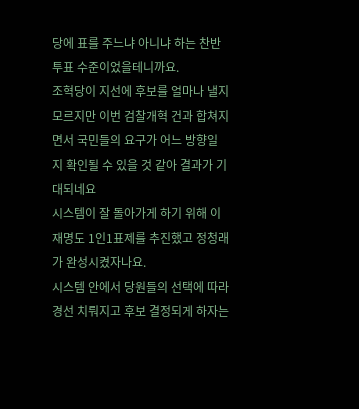당에 표를 주느냐 아니냐 하는 찬반 투표 수준이었을테니까요.
조혁당이 지선에 후보를 얼마나 낼지 모르지만 이번 검찰개혁 건과 합쳐지면서 국민들의 요구가 어느 방향일 지 확인될 수 있을 것 같아 결과가 기대되네요
시스템이 잘 돌아가게 하기 위해 이재명도 1인1표제를 추진했고 정청래가 완성시켰자나요.
시스템 안에서 당원들의 선택에 따라 경선 치뤄지고 후보 결정되게 하자는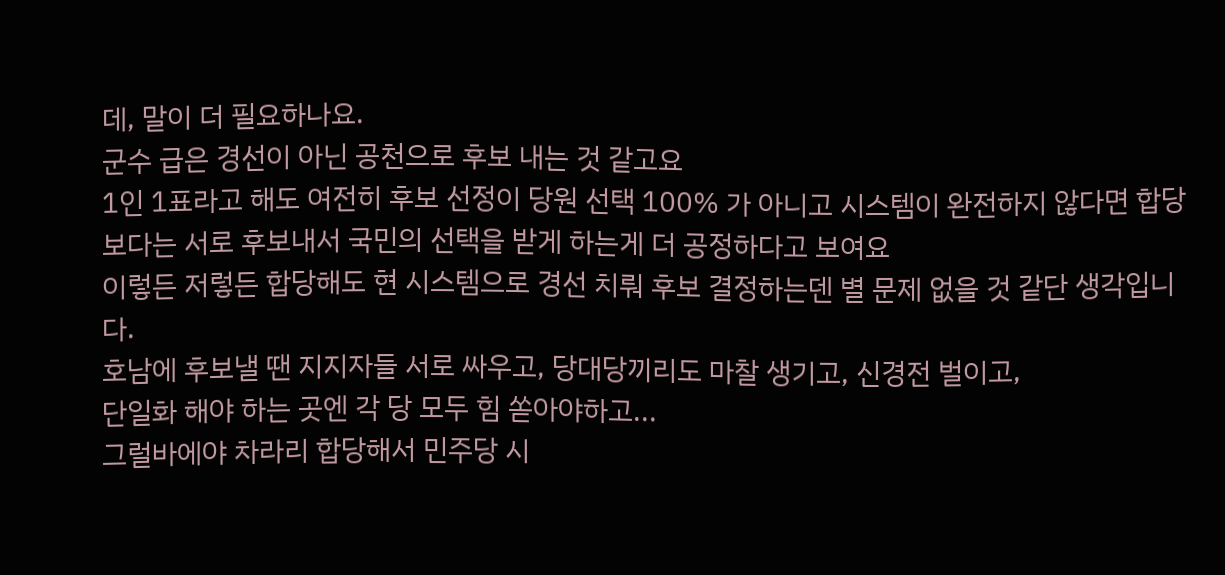데, 말이 더 필요하나요.
군수 급은 경선이 아닌 공천으로 후보 내는 것 같고요
1인 1표라고 해도 여전히 후보 선정이 당원 선택 100% 가 아니고 시스템이 완전하지 않다면 합당보다는 서로 후보내서 국민의 선택을 받게 하는게 더 공정하다고 보여요
이렇든 저렇든 합당해도 현 시스템으로 경선 치뤄 후보 결정하는덴 별 문제 없을 것 같단 생각입니다.
호남에 후보낼 땐 지지자들 서로 싸우고, 당대당끼리도 마찰 생기고, 신경전 벌이고,
단일화 해야 하는 곳엔 각 당 모두 힘 쏟아야하고...
그럴바에야 차라리 합당해서 민주당 시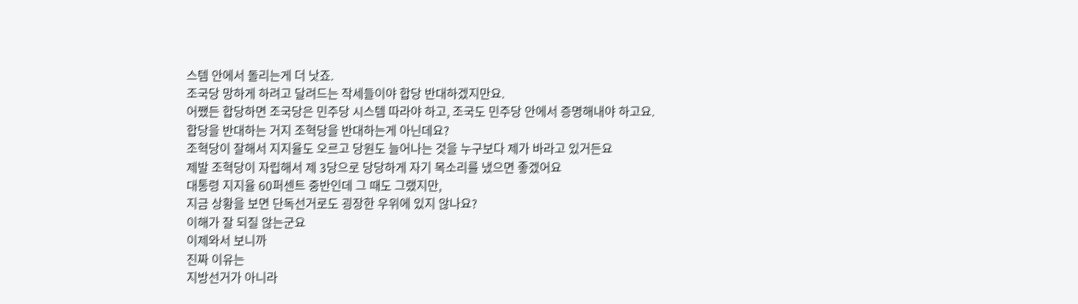스템 안에서 돌리는게 더 낫죠.
조국당 망하게 하려고 달려드는 작세들이야 합당 반대하겠지만요.
어쨌든 합당하면 조국당은 민주당 시스템 따라야 하고, 조국도 민주당 안에서 증명해내야 하고요.
합당을 반대하는 거지 조혁당을 반대하는게 아닌데요?
조혁당이 잘해서 지지율도 오르고 당원도 늘어나는 것을 누구보다 제가 바라고 있거든요
제발 조혁당이 자립해서 제 3당으로 당당하게 자기 목소리를 냈으면 좋겠어요
대통령 지지율 60퍼센트 중반인데 그 때도 그랬지만,
지금 상황을 보면 단독선거로도 굉장한 우위에 있지 않나요?
이해가 잘 되질 않는군요
이제와서 보니까
진짜 이유는
지방선거가 아니라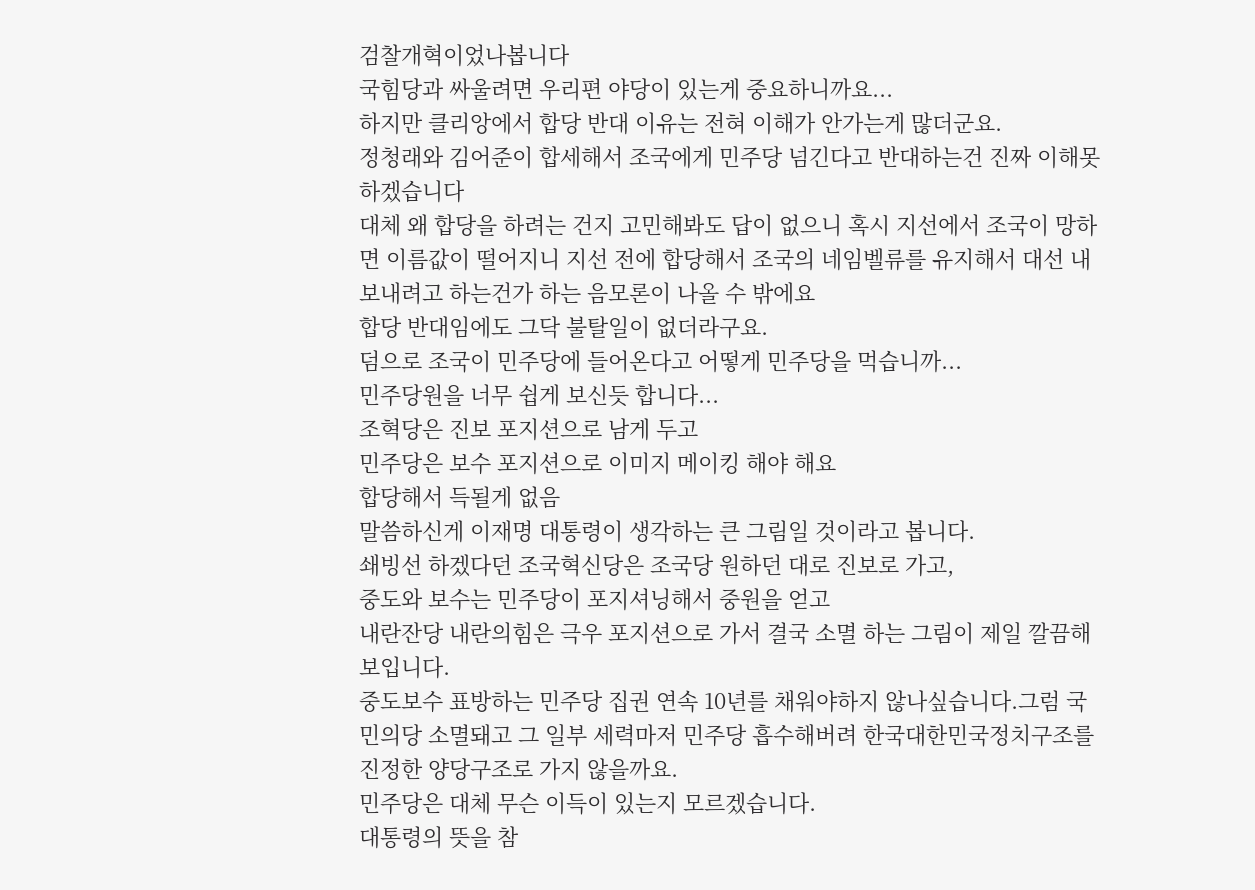검찰개혁이었나봅니다
국힘당과 싸울려면 우리편 야당이 있는게 중요하니까요...
하지만 클리앙에서 합당 반대 이유는 전혀 이해가 안가는게 많더군요.
정청래와 김어준이 합세해서 조국에게 민주당 넘긴다고 반대하는건 진짜 이해못하겠습니다
대체 왜 합당을 하려는 건지 고민해봐도 답이 없으니 혹시 지선에서 조국이 망하면 이름값이 떨어지니 지선 전에 합당해서 조국의 네임벨류를 유지해서 대선 내보내려고 하는건가 하는 음모론이 나올 수 밖에요
합당 반대임에도 그닥 불탈일이 없더라구요.
덤으로 조국이 민주당에 들어온다고 어떻게 민주당을 먹습니까...
민주당원을 너무 쉽게 보신듯 합니다...
조혁당은 진보 포지션으로 남게 두고
민주당은 보수 포지션으로 이미지 메이킹 해야 해요
합당해서 득될게 없음
말씀하신게 이재명 대통령이 생각하는 큰 그림일 것이라고 봅니다.
쇄빙선 하겠다던 조국혁신당은 조국당 원하던 대로 진보로 가고,
중도와 보수는 민주당이 포지셔닝해서 중원을 얻고
내란잔당 내란의힘은 극우 포지션으로 가서 결국 소멸 하는 그림이 제일 깔끔해 보입니다.
중도보수 표방하는 민주당 집권 연속 10년를 채워야하지 않나싶습니다.그럼 국민의당 소멸돼고 그 일부 세력마저 민주당 흡수해버려 한국대한민국정치구조를 진정한 양당구조로 가지 않을까요.
민주당은 대체 무슨 이득이 있는지 모르겠습니다.
대통령의 뜻을 참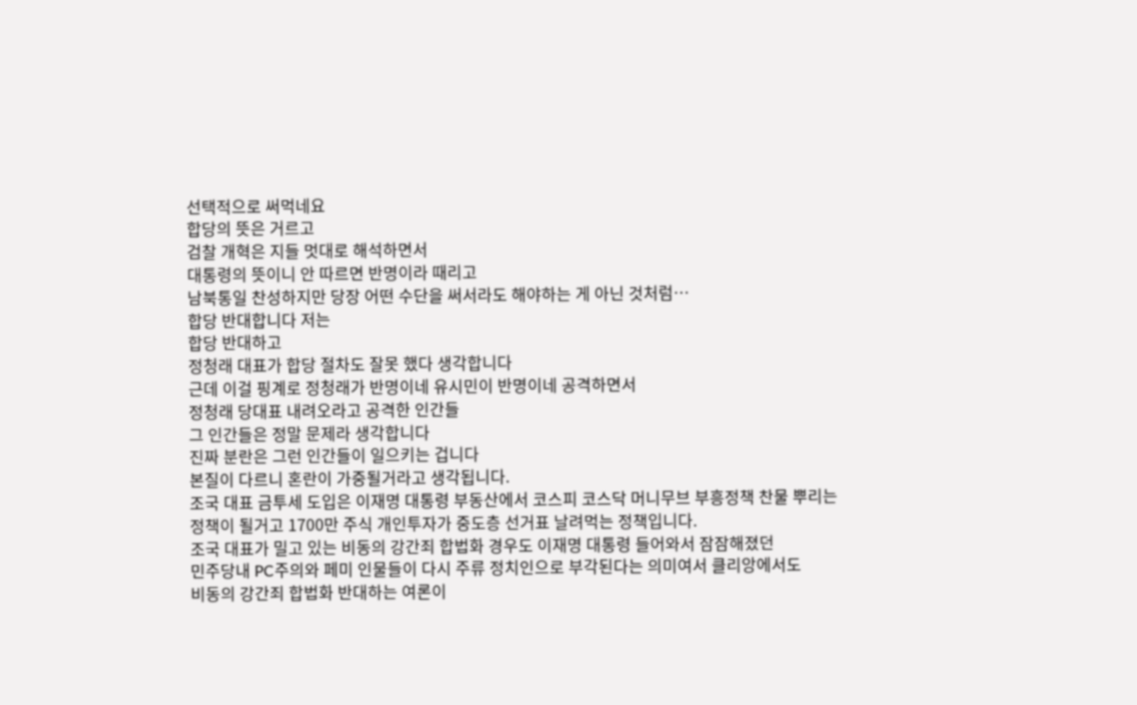선택적으로 써먹네요
합당의 뜻은 거르고
검찰 개혁은 지들 멋대로 해석하면서
대통령의 뜻이니 안 따르면 반명이라 때리고
남북통일 찬성하지만 당장 어떤 수단을 써서라도 해야하는 게 아닌 것처럼…
합당 반대합니다 저는
합당 반대하고
정청래 대표가 합당 절차도 잘못 했다 생각합니다
근데 이걸 핑계로 정청래가 반명이네 유시민이 반명이네 공격하면서
정청래 당대표 내려오라고 공격한 인간들
그 인간들은 정말 문제라 생각합니다
진짜 분란은 그런 인간들이 일으키는 겁니다
본질이 다르니 혼란이 가중될거라고 생각됩니다.
조국 대표 금투세 도입은 이재명 대통령 부동산에서 코스피 코스닥 머니무브 부흥정책 찬물 뿌리는
정책이 될거고 1700만 주식 개인투자가 중도층 선거표 날려먹는 정책입니다.
조국 대표가 밀고 있는 비동의 강간죄 합법화 경우도 이재명 대통령 들어와서 잠잠해졌던
민주당내 PC주의와 페미 인물들이 다시 주류 정치인으로 부각된다는 의미여서 클리앙에서도
비동의 강간죄 합법화 반대하는 여론이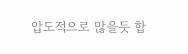압도적으로 많을듯 합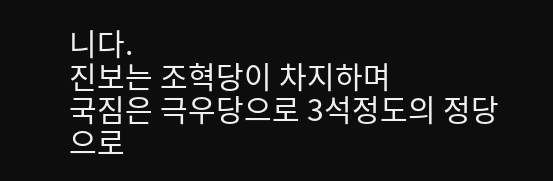니다.
진보는 조혁당이 차지하며
국짐은 극우당으로 3석정도의 정당으로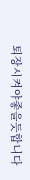퇴장시켜야좋을듯합니다